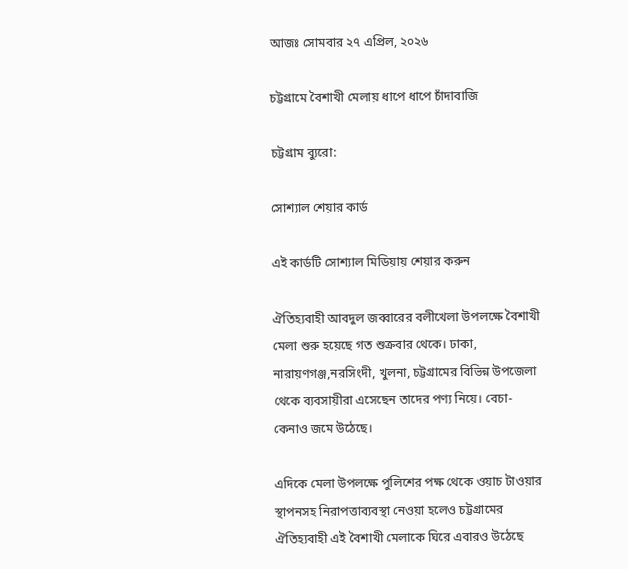আজঃ সোমবার ২৭ এপ্রিল, ২০২৬

চট্টগ্রামে বৈশাখী মেলায় ধাপে ধাপে চাঁদাবাজি

চট্টগ্রাম ব্যুরো:

সোশ্যাল শেয়ার কার্ড

এই কার্ডটি সোশ্যাল মিডিয়ায় শেয়ার করুন

ঐতিহ্যবাহী আবদুল জব্বারের বলীখেলা উপলক্ষে বৈশাখী মেলা শুরু হয়েছে গত শুক্রবার থেকে। ঢাকা, নারায়ণগঞ্জ,নরসিংদী, খুলনা, চট্টগ্রামের বিভিন্ন উপজেলা থেকে ব্যবসায়ীরা এসেছেন তাদের পণ্য নিয়ে। বেচা-কেনাও জমে উঠেছে।

এদিকে মেলা উপলক্ষে পুলিশের পক্ষ থেকে ওয়াচ টাওয়ার স্থাপনসহ নিরাপত্তাব্যবস্থা নেওয়া হলেও চট্টগ্রামের ঐতিহ্যবাহী এই বৈশাখী মেলাকে ঘিরে এবারও উঠেছে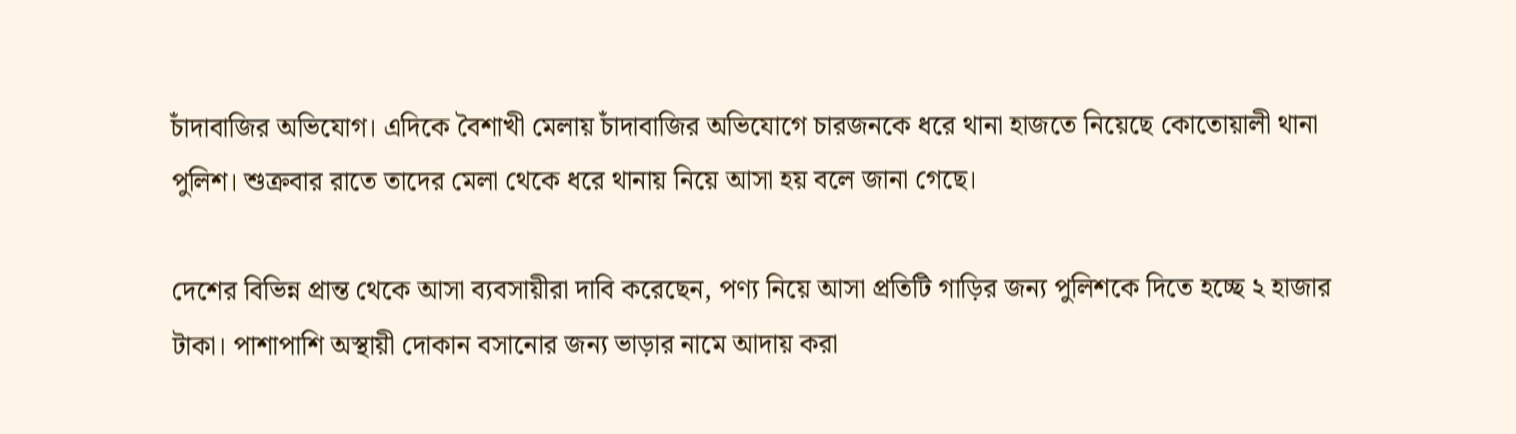চাঁদাবাজির অভিযোগ। এদিকে বৈশাখী মেলায় চাঁদাবাজির অভিযোগে চারজনকে ধরে থানা হাজতে নিয়েছে কোতোয়ালী থানা পুলিশ। শুক্রবার রাতে তাদের মেলা থেকে ধরে থানায় নিয়ে আসা হয় বলে জানা গেছে।

দেশের বিভিন্ন প্রান্ত থেকে আসা ব্যবসায়ীরা দাবি করেছেন, পণ্য নিয়ে আসা প্রতিটি গাড়ির জন্য পুলিশকে দিতে হচ্ছে ২ হাজার টাকা। পাশাপাশি অস্থায়ী দোকান বসানোর জন্য ভাড়ার নামে আদায় করা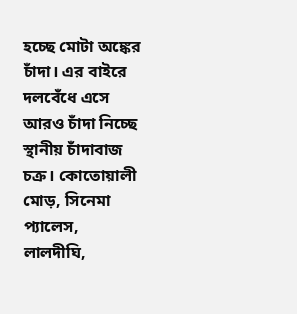হচ্ছে মোটা অঙ্কের চাঁদা। এর বাইরে দলবেঁধে এসে আরও চাঁদা নিচ্ছে স্থানীয় চাঁদাবাজ চক্র। কোতোয়ালী মোড়, সিনেমা প্যালেস, লালদীঘি,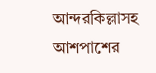আন্দরকিল্লাসহ আশপাশের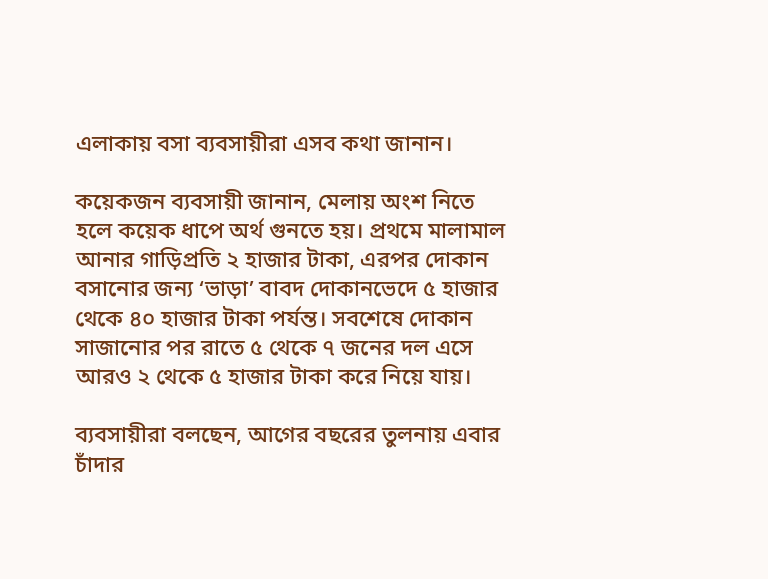এলাকায় বসা ব্যবসায়ীরা এসব কথা জানান।

কয়েকজন ব্যবসায়ী জানান, মেলায় অংশ নিতে হলে কয়েক ধাপে অর্থ গুনতে হয়। প্রথমে মালামাল আনার গাড়িপ্রতি ২ হাজার টাকা, এরপর দোকান বসানোর জন্য ‘ভাড়া’ বাবদ দোকানভেদে ৫ হাজার থেকে ৪০ হাজার টাকা পর্যন্ত। সবশেষে দোকান সাজানোর পর রাতে ৫ থেকে ৭ জনের দল এসে আরও ২ থেকে ৫ হাজার টাকা করে নিয়ে যায়।

ব্যবসায়ীরা বলছেন, আগের বছরের তুলনায় এবার চাঁদার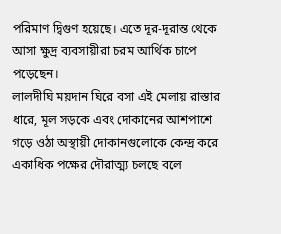পরিমাণ দ্বিগুণ হয়েছে। এতে দূর-দূরান্ত থেকে আসা ক্ষুদ্র ব্যবসায়ীরা চরম আর্থিক চাপে পড়েছেন।
লালদীঘি ময়দান ঘিরে বসা এই মেলায় রাস্তার ধারে, মূল সড়কে এবং দোকানের আশপাশে গড়ে ওঠা অস্থায়ী দোকানগুলোকে কেন্দ্র করে একাধিক পক্ষের দৌরাত্ম্য চলছে বলে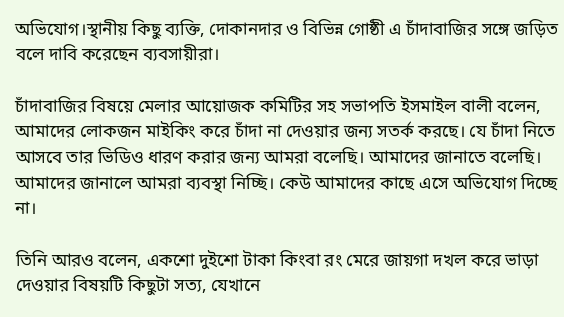অভিযোগ।স্থানীয় কিছু ব্যক্তি, দোকানদার ও বিভিন্ন গোষ্ঠী এ চাঁদাবাজির সঙ্গে জড়িত বলে দাবি করেছেন ব্যবসায়ীরা।

চাঁদাবাজির বিষয়ে মেলার আয়োজক কমিটির সহ সভাপতি ইসমাইল বালী বলেন, আমাদের লোকজন মাইকিং করে চাঁদা না দেওয়ার জন্য সতর্ক করছে। যে চাঁদা নিতে আসবে তার ভিডিও ধারণ করার জন্য আমরা বলেছি। আমাদের জানাতে বলেছি। আমাদের জানালে আমরা ব্যবস্থা নিচ্ছি। কেউ আমাদের কাছে এসে অভিযোগ দিচ্ছে না।

তিনি আরও বলেন, একশো দুইশো টাকা কিংবা রং মেরে জায়গা দখল করে ভাড়া দেওয়ার বিষয়টি কিছুটা সত্য, যেখানে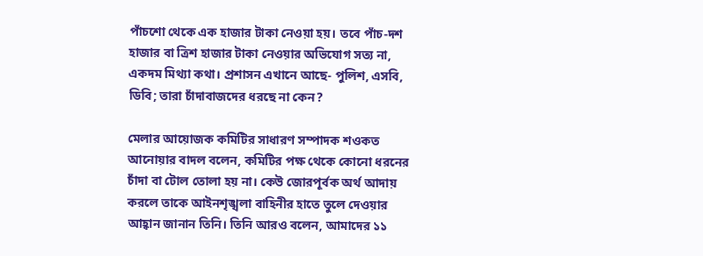পাঁচশো থেকে এক হাজার টাকা নেওয়া হয়। তবে পাঁচ-দশ হাজার বা ত্রিশ হাজার টাকা নেওয়ার অভিযোগ সত্য না, একদম মিথ্যা কথা। প্রশাসন এখানে আছে- পুলিশ, এসবি, ডিবি; তারা চাঁদাবাজদের ধরছে না কেন?

মেলার আয়োজক কমিটির সাধারণ সম্পাদক শওকত আনোয়ার বাদল বলেন, কমিটির পক্ষ থেকে কোনো ধরনের চাঁদা বা টোল তোলা হয় না। কেউ জোরপূর্বক অর্থ আদায় করলে তাকে আইনশৃঙ্খলা বাহিনীর হাতে তুলে দেওয়ার আহ্বান জানান তিনি। তিনি আরও বলেন, আমাদের ১১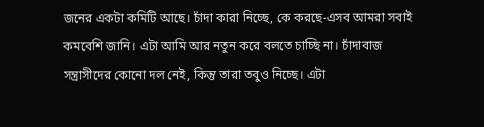জনের একটা কমিটি আছে। চাঁদা কারা নিচ্ছে, কে করছে-এসব আমরা সবাই কমবেশি জানি। এটা আমি আর নতুন করে বলতে চাচ্ছি না। চাঁদাবাজ সন্ত্রাসীদের কোনো দল নেই, কিন্তু তারা তবুও নিচ্ছে। এটা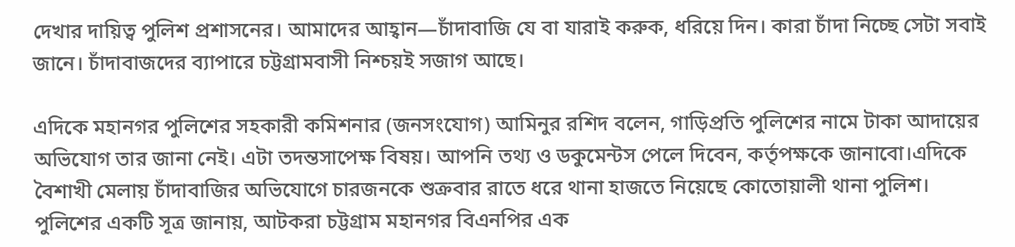দেখার দায়িত্ব পুলিশ প্রশাসনের। আমাদের আহ্বান—চাঁদাবাজি যে বা যারাই করুক, ধরিয়ে দিন। কারা চাঁদা নিচ্ছে সেটা সবাই জানে। চাঁদাবাজদের ব্যাপারে চট্টগ্রামবাসী নিশ্চয়ই সজাগ আছে।

এদিকে মহানগর পুলিশের সহকারী কমিশনার (জনসংযোগ) আমিনুর রশিদ বলেন, গাড়িপ্রতি পুলিশের নামে টাকা আদায়ের অভিযোগ তার জানা নেই। এটা তদন্তসাপেক্ষ বিষয়। আপনি তথ্য ও ডকুমেন্টস পেলে দিবেন, কর্তৃপক্ষকে জানাবো।এদিকে বৈশাখী মেলায় চাঁদাবাজির অভিযোগে চারজনকে শুক্রবার রাতে ধরে থানা হাজতে নিয়েছে কোতোয়ালী থানা পুলিশ।
পুলিশের একটি সূত্র জানায়, আটকরা চট্টগ্রাম মহানগর বিএনপির এক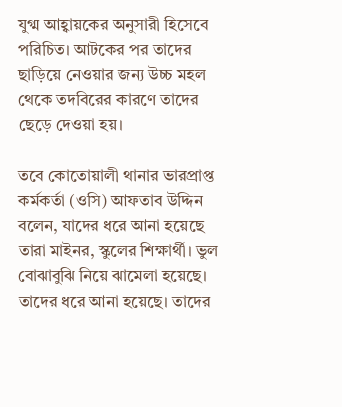যুগ্ম আহ্বায়কের অনুসারী হিসেবে পরিচিত। আটকের পর তাদের ছাড়িয়ে নেওয়ার জন্য উচ্চ মহল থেকে তদবিরের কারণে তাদের ছেড়ে দেওয়া হয়।

তবে কোতোয়ালী থানার ভারপ্রাপ্ত কর্মকর্তা (ওসি) আফতাব উদ্দিন বলেন, যাদের ধরে আনা হয়েছে তারা মাইনর, স্কুলের শিক্ষার্থী। ভুল বোঝাবুঝি নিয়ে ঝামেলা হয়েছে। তাদের ধরে আনা হয়েছে। তাদের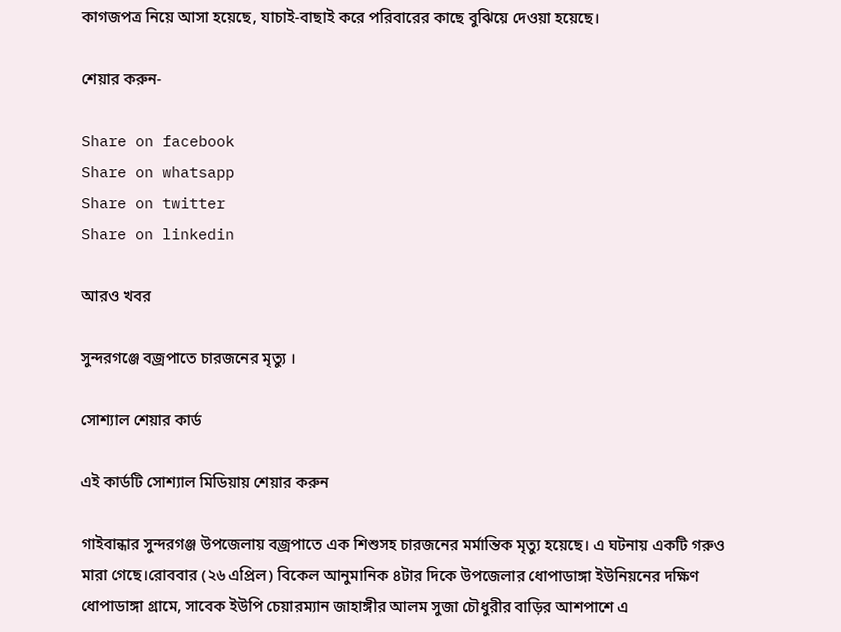কাগজপত্র নিয়ে আসা হয়েছে, যাচাই-বাছাই করে পরিবারের কাছে বুঝিয়ে দেওয়া হয়েছে।

শেয়ার করুন-

Share on facebook
Share on whatsapp
Share on twitter
Share on linkedin

আরও খবর

সুন্দরগঞ্জে বজ্রপাতে চারজনের মৃত্যু ।

সোশ্যাল শেয়ার কার্ড

এই কার্ডটি সোশ্যাল মিডিয়ায় শেয়ার করুন

গাইবান্ধার সুন্দরগঞ্জ উপজেলায় বজ্রপাতে এক শিশুসহ চারজনের মর্মান্তিক মৃত্যু হয়েছে। এ ঘটনায় একটি গরুও মারা গেছে।রোববার (২৬ এপ্রিল) বিকেল আনুমানিক ৪টার দিকে উপজেলার ধোপাডাঙ্গা ইউনিয়নের দক্ষিণ ধোপাডাঙ্গা গ্রামে, সাবেক ইউপি চেয়ারম্যান জাহাঙ্গীর আলম সুজা চৌধুরীর বাড়ির আশপাশে এ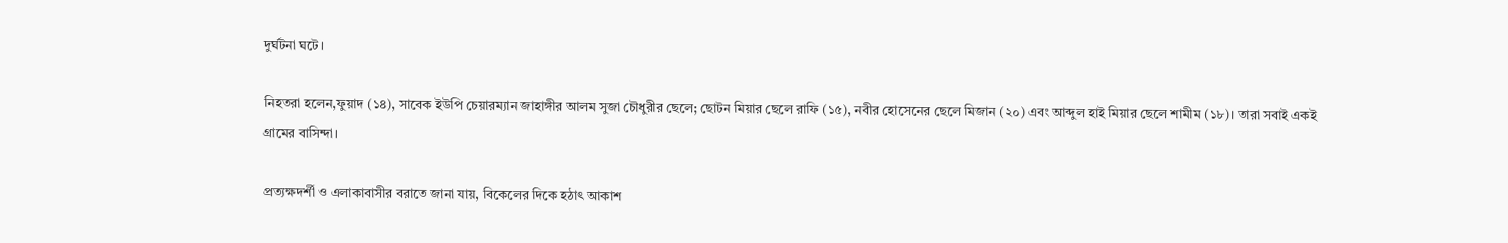দুর্ঘটনা ঘটে।

নিহতরা হলেন,ফুয়াদ (১৪), সাবেক ইউপি চেয়ারম্যান জাহাঙ্গীর আলম সুজা চৌধুরীর ছেলে; ছোটন মিয়ার ছেলে রাফি (১৫), নবীর হোসেনের ছেলে মিজান (২০) এবং আব্দুল হাই মিয়ার ছেলে শামীম (১৮)। তারা সবাই একই গ্রামের বাসিন্দা।

প্রত্যক্ষদর্শী ও এলাকাবাসীর বরাতে জানা যায়, বিকেলের দিকে হঠাৎ আকাশ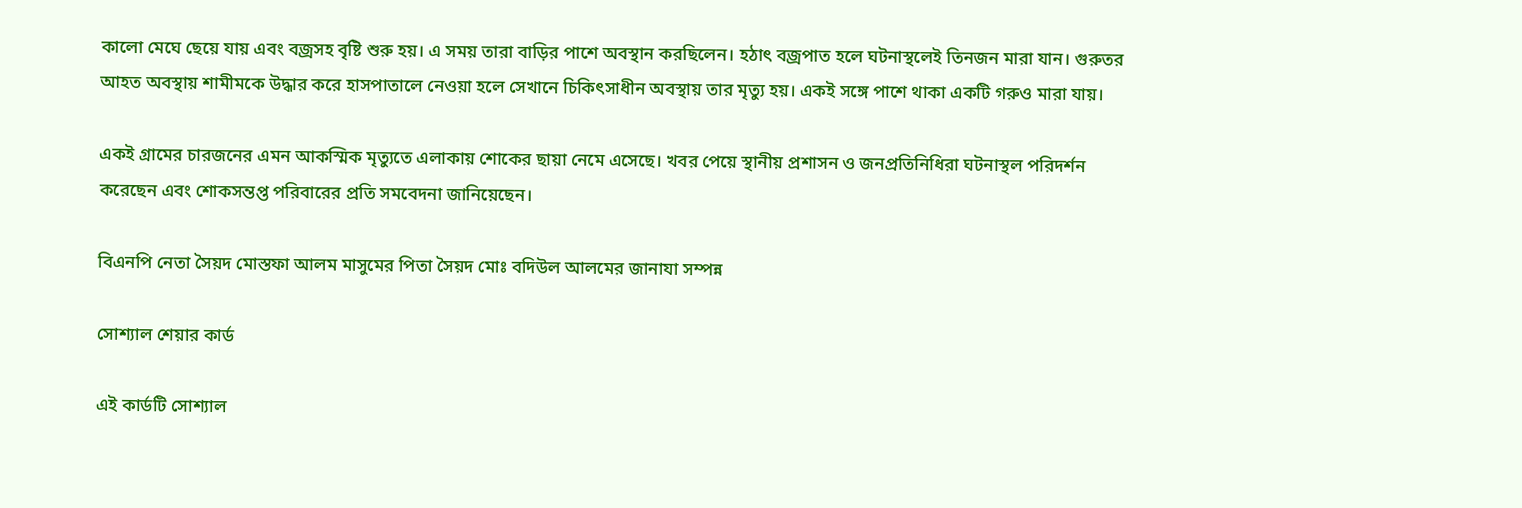কালো মেঘে ছেয়ে যায় এবং বজ্রসহ বৃষ্টি শুরু হয়। এ সময় তারা বাড়ির পাশে অবস্থান করছিলেন। হঠাৎ বজ্রপাত হলে ঘটনাস্থলেই তিনজন মারা যান। গুরুতর আহত অবস্থায় শামীমকে উদ্ধার করে হাসপাতালে নেওয়া হলে সেখানে চিকিৎসাধীন অবস্থায় তার মৃত্যু হয়। একই সঙ্গে পাশে থাকা একটি গরুও মারা যায়।

একই গ্রামের চারজনের এমন আকস্মিক মৃত্যুতে এলাকায় শোকের ছায়া নেমে এসেছে। খবর পেয়ে স্থানীয় প্রশাসন ও জনপ্রতিনিধিরা ঘটনাস্থল পরিদর্শন করেছেন এবং শোকসন্তপ্ত পরিবারের প্রতি সমবেদনা জানিয়েছেন।

বিএনপি নেতা সৈয়দ মোস্তফা আলম মাসুমের পিতা সৈয়দ মোঃ বদিউল আলমের জানাযা সম্পন্ন

সোশ্যাল শেয়ার কার্ড

এই কার্ডটি সোশ্যাল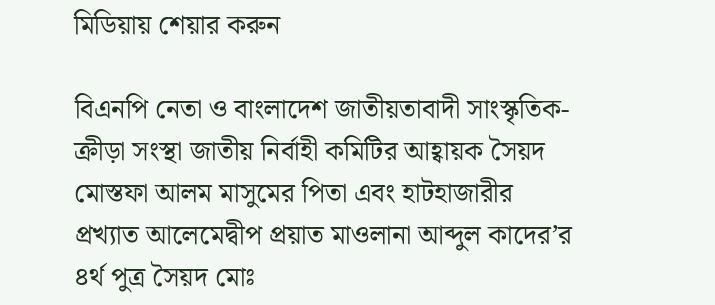মিডিয়ায় শেয়ার করুন

বিএনপি নেতা ও বাংলাদেশ জাতীয়তাবাদী সাংস্কৃতিক-ক্রীড়া সংস্থা জাতীয় নির্বাহী কমিটির আহ্বায়ক সৈয়দ মোস্তফা আলম মাসুমের পিতা এবং হাটহাজারীর প্রখ্যাত আলেমেদ্বীপ প্রয়াত মাওলানা আব্দুল কাদের’র ৪র্থ পুত্র সৈয়দ মোঃ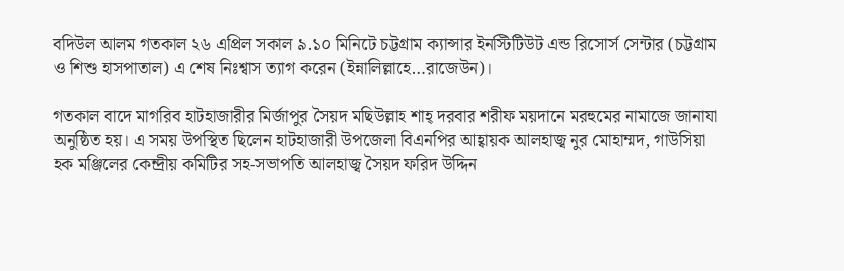বদিউল আলম গতকাল ২৬ এপ্রিল সকাল ৯.১০ মিনিটে চট্টগ্রাম ক্যান্সার ইনস্টিটিউট এন্ড রিসোর্স সেন্টার (চট্টগ্রাম ও শিশু হাসপাতাল) এ শেষ নিঃশ্বাস ত্যাগ করেন (ইন্নালিল্লাহে…রাজেউন)।

গতকাল বাদে মাগরিব হাটহাজারীর মির্জাপুর সৈয়দ মছিউল্লাহ শাহ্ দরবার শরীফ ময়দানে মরহুমের নামাজে জানাযা অনুষ্ঠিত হয়। এ সময় উপস্থিত ছিলেন হাটহাজারী উপজেলা বিএনপির আহ্বায়ক আলহাজ্ব নুর মোহাম্মদ, গাউসিয়া হক মঞ্জিলের কেন্দ্রীয় কমিটির সহ-সভাপতি আলহাজ্ব সৈয়দ ফরিদ উদ্দিন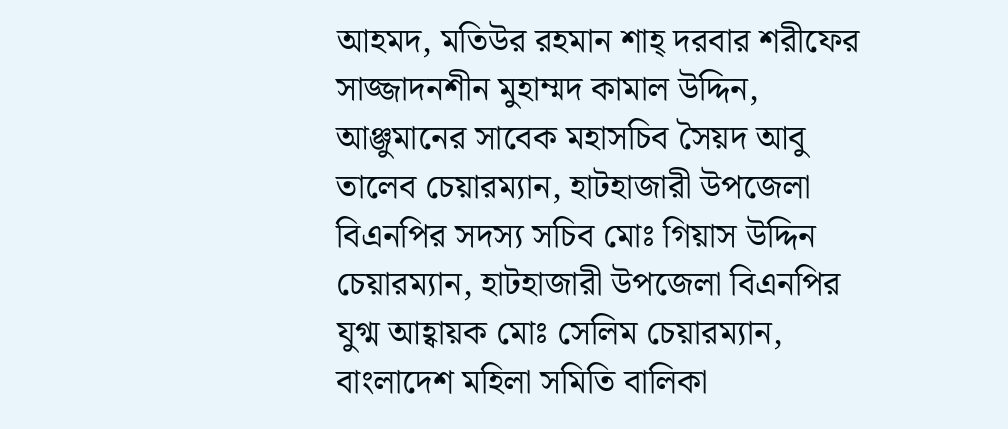আহমদ, মতিউর রহমান শাহ্ দরবার শরীফের সাজ্জাদনশীন মুহাম্মদ কামাল উদ্দিন, আঞ্জুমানের সাবেক মহাসচিব সৈয়দ আবু তালেব চেয়ারম্যান, হাটহাজারী উপজেলা বিএনপির সদস্য সচিব মোঃ গিয়াস উদ্দিন চেয়ারম্যান, হাটহাজারী উপজেলা বিএনপির যুগ্ম আহ্বায়ক মোঃ সেলিম চেয়ারম্যান, বাংলাদেশ মহিলা সমিতি বালিকা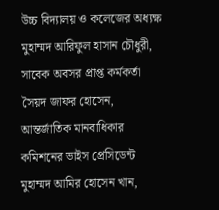উচ্চ বিদ্যালয় ও কলেজের অধ্যক্ষ মুহাম্মদ আরিফুল হাসান চৌধুরী, সাবেক অবসর প্রাপ্ত কর্মকর্তা সৈয়দ জাফর হোসেন, আন্তর্জাতিক মানবাধিকার কমিশনের ভাইস প্রেসিডেন্ট মুহাম্মদ আমির হোসেন খান,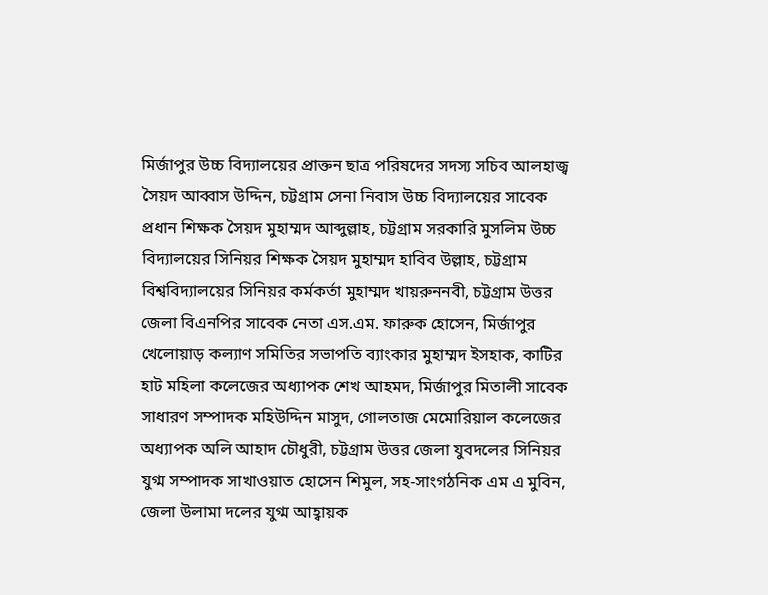মির্জাপুর উচ্চ বিদ্যালয়ের প্রাক্তন ছাত্র পরিষদের সদস্য সচিব আলহাজ্ব সৈয়দ আব্বাস উদ্দিন, চট্টগ্রাম সেনা নিবাস উচ্চ বিদ্যালয়ের সাবেক প্রধান শিক্ষক সৈয়দ মুহাম্মদ আব্দুল্লাহ, চট্টগ্রাম সরকারি মুসলিম উচ্চ বিদ্যালয়ের সিনিয়র শিক্ষক সৈয়দ মুহাম্মদ হাবিব উল্লাহ, চট্টগ্রাম বিশ্ববিদ্যালয়ের সিনিয়র কর্মকর্তা মুহাম্মদ খায়রুননবী, চট্টগ্রাম উত্তর জেলা বিএনপির সাবেক নেতা এস.এম. ফারুক হোসেন, মির্জাপুর খেলোয়াড় কল্যাণ সমিতির সভাপতি ব্যাংকার মুহাম্মদ ইসহাক, কাটির হাট মহিলা কলেজের অধ্যাপক শেখ আহমদ, মির্জাপুর মিতালী সাবেক সাধারণ সম্পাদক মহিউদ্দিন মাসুদ, গোলতাজ মেমোরিয়াল কলেজের অধ্যাপক অলি আহাদ চৌধুরী, চট্টগ্রাম উত্তর জেলা যুবদলের সিনিয়র যুগ্ম সম্পাদক সাখাওয়াত হোসেন শিমুল, সহ-সাংগঠনিক এম এ মুবিন, জেলা উলামা দলের যুগ্ম আহ্বায়ক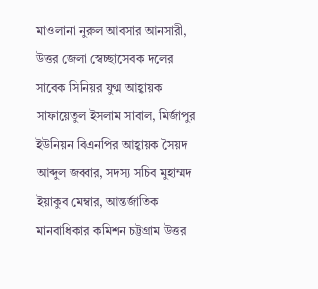মাওলানা নুরুল আবসার আনসারী, উত্তর জেলা স্বেচ্ছাসেবক দলের সাবেক সিনিয়র যুগ্ম আহ্বায়ক সাফায়েতুল ইসলাম সাবাল, মির্জাপুর ইউনিয়ন বিএনপির আহ্বায়ক সৈয়দ আব্দুল জব্বার, সদস্য সচিব মুহাম্মদ ইয়াকুব মেম্বার, আন্তর্জাতিক মানবাধিকার কমিশন চট্টগ্রাম উত্তর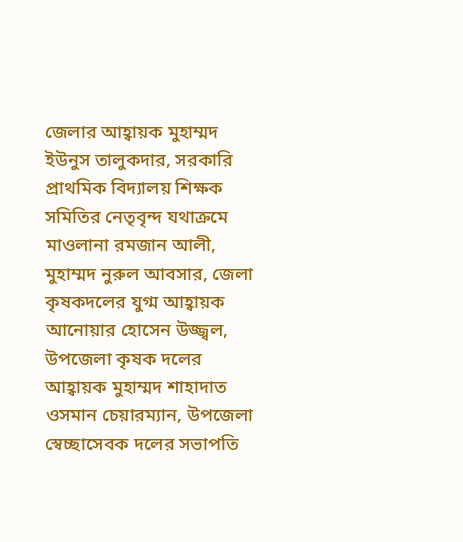জেলার আহ্বায়ক মুহাম্মদ ইউনুস তালুকদার, সরকারি প্রাথমিক বিদ্যালয় শিক্ষক সমিতির নেতৃবৃন্দ যথাক্রমে মাওলানা রমজান আলী, মুহাম্মদ নুরুল আবসার, জেলা কৃষকদলের যুগ্ম আহ্বায়ক আনোয়ার হোসেন উজ্জ্বল, উপজেলা কৃষক দলের আহ্বায়ক মুহাম্মদ শাহাদাত ওসমান চেয়ারম্যান, উপজেলা স্বেচ্ছাসেবক দলের সভাপতি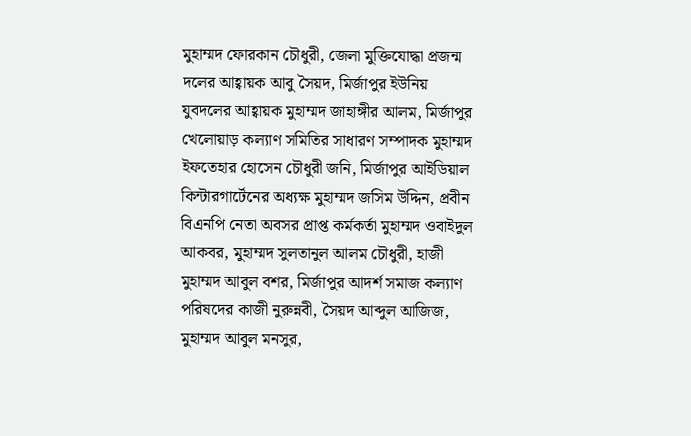মুহাম্মদ ফোরকান চৌধুরী, জেলা মুক্তিযোদ্ধা প্রজন্ম দলের আহ্বায়ক আবু সৈয়দ, মির্জাপুর ইউনিয় যুবদলের আহ্বায়ক মুহাম্মদ জাহাঙ্গীর আলম, মির্জাপুর খেলোয়াড় কল্যাণ সমিতির সাধারণ সম্পাদক মুহাম্মদ ইফতেহার হোসেন চৌধুরী জনি, মির্জাপুর আইডিয়াল কিন্টারগার্টেনের অধ্যক্ষ মুহাম্মদ জসিম উদ্দিন, প্রবীন বিএনপি নেতা অবসর প্রাপ্ত কর্মকর্তা মুহাম্মদ ওবাইদুল আকবর, মুহাম্মদ সুলতানুল আলম চৌধুরী, হাজী মুহাম্মদ আবুল বশর, মির্জাপুর আদর্শ সমাজ কল্যাণ পরিষদের কাজী নুরুন্নবী, সৈয়দ আব্দুল আজিজ, মুহাম্মদ আবুল মনসুর,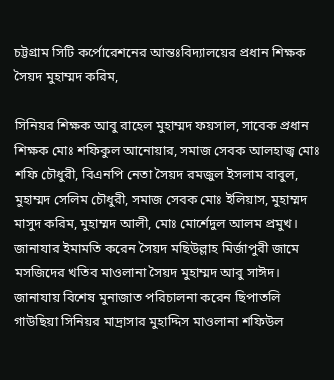চট্টগ্রাম সিটি কর্পোরেশনের আন্তঃবিদ্যালয়ের প্রধান শিক্ষক সৈয়দ মুহাম্মদ করিম,

সিনিয়র শিক্ষক আবু রাহেল মুহাম্মদ ফয়সাল, সাবেক প্রধান শিক্ষক মোঃ শফিকুল আনোয়ার, সমাজ সেবক আলহাজ্ব মোঃ শফি চৌধুরী, বিএনপি নেতা সৈয়দ রমজুল ইসলাম বাবুল, মুহাম্মদ সেলিম চৌধুরী, সমাজ সেবক মোঃ ইলিয়াস, মুহাম্মদ মাসুদ করিম, মুহাম্মদ আলী, মোঃ মোর্শেদুল আলম প্রমুখ। জানাযার ইমামতি করেন সৈয়দ মছিউল্লাহ মির্জাপুরী জামে মসজিদের খতিব মাওলানা সৈয়দ মুহাম্মদ আবু সাঈদ। জানাযায় বিশেষ মুনাজাত পরিচালনা করেন ছিপাতলি গাউছিয়া সিনিয়র মাদ্রাসার মুহাদ্দিস মাওলানা শফিউল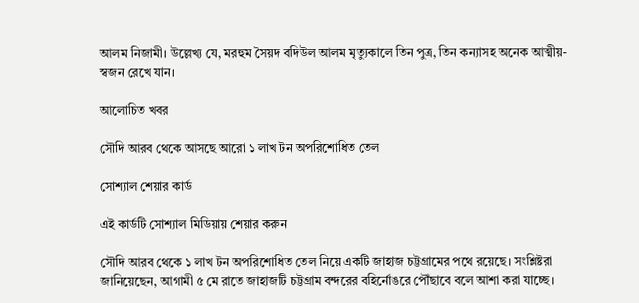আলম নিজামী। উল্লেখ্য যে, মরহুম সৈয়দ বদিউল আলম মৃত্যুকালে তিন পুত্র, তিন কন্যাসহ অনেক আত্মীয়-স্বজন রেখে যান।

আলোচিত খবর

সৌদি আরব থেকে আসছে আরো ১ লাখ টন অপরিশোধিত তেল

সোশ্যাল শেয়ার কার্ড

এই কার্ডটি সোশ্যাল মিডিয়ায় শেয়ার করুন

সৌদি আরব থেকে ১ লাখ টন অপরিশোধিত তেল নিয়ে একটি জাহাজ চট্টগ্রামের পথে রয়েছে। সংশ্লিষ্টরা জানিয়েছেন, আগামী ৫ মে রাতে জাহাজটি চট্টগ্রাম বন্দরের বহির্নোঙরে পৌঁছাবে বলে আশা করা যাচ্ছে।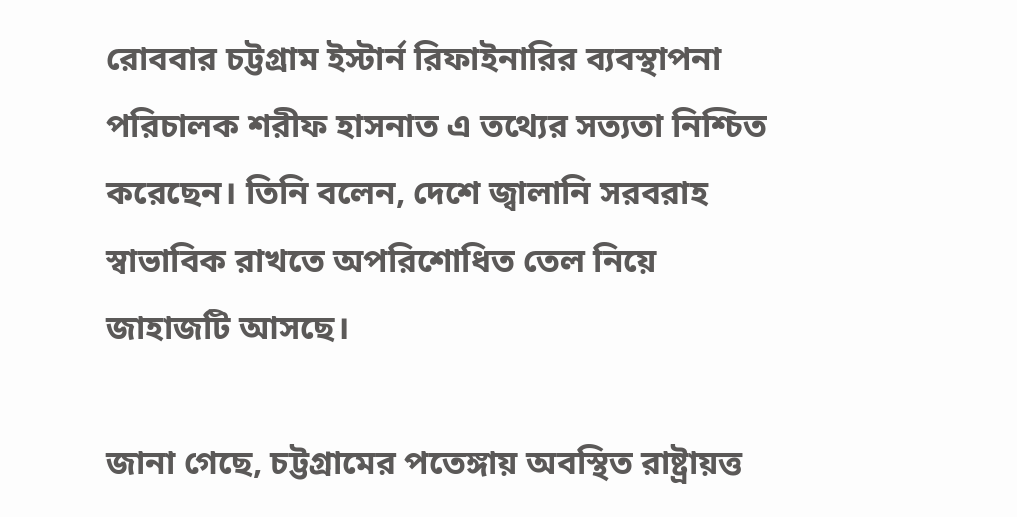রোববার চট্টগ্রাম ইস্টার্ন রিফাইনারির ব্যবস্থাপনা পরিচালক শরীফ হাসনাত এ তথ্যের সত্যতা নিশ্চিত করেছেন। তিনি বলেন, দেশে জ্বালানি সরবরাহ স্বাভাবিক রাখতে অপরিশোধিত তেল নিয়ে জাহাজটি আসছে।

জানা গেছে, চট্টগ্রামের পতেঙ্গায় অবস্থিত রাষ্ট্রায়ত্ত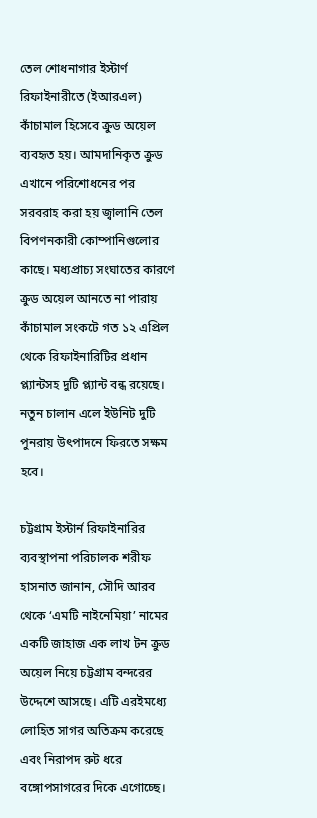তেল শোধনাগার ইস্টার্ণ রিফাইনারীতে (ইআরএল) কাঁচামাল হিসেবে ক্রুড অয়েল ব্যবহৃত হয়। আমদানিকৃত ক্রুড এখানে পরিশোধনের পর সরবরাহ করা হয় জ্বালানি তেল বিপণনকারী কোম্পানিগুলোর কাছে। মধ্যপ্রাচ্য সংঘাতের কারণে ক্রুড অয়েল আনতে না পারায় কাঁচামাল সংকটে গত ১২ এপ্রিল থেকে রিফাইনারিটির প্রধান প্ল্যান্টসহ দুটি প্ল্যান্ট বন্ধ রয়েছে। নতুন চালান এলে ইউনিট দুটি পুনরায় উৎপাদনে ফিরতে সক্ষম হবে।

চট্টগ্রাম ইস্টার্ন রিফাইনারির ব্যবস্থাপনা পরিচালক শরীফ হাসনাত জানান, সৌদি আরব থেকে ‘এমটি নাইনেমিয়া’ নামের একটি জাহাজ এক লাখ টন ক্রুড অয়েল নিয়ে চট্টগ্রাম বন্দরের উদ্দেশে আসছে। এটি এরইমধ্যে লোহিত সাগর অতিক্রম করেছে এবং নিরাপদ রুট ধরে বঙ্গোপসাগরের দিকে এগোচ্ছে।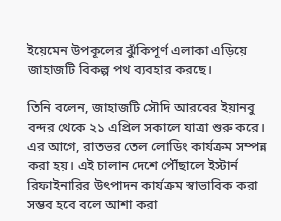ইয়েমেন উপকূলের ঝুঁকিপূর্ণ এলাকা এড়িয়ে জাহাজটি বিকল্প পথ ব্যবহার করছে।

তিনি বলেন, জাহাজটি সৌদি আরবের ইয়ানবু বন্দর থেকে ২১ এপ্রিল সকালে যাত্রা শুরু করে। এর আগে, রাতভর তেল লোডিং কার্যক্রম সম্পন্ন করা হয়। এই চালান দেশে পৌঁছালে ইস্টার্ন রিফাইনারির উৎপাদন কার্যক্রম স্বাভাবিক করা সম্ভব হবে বলে আশা করা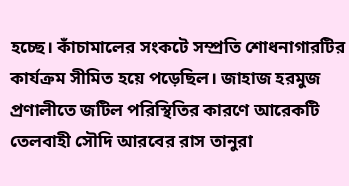হচ্ছে। কাঁচামালের সংকটে সম্প্রতি শোধনাগারটির কার্যক্রম সীমিত হয়ে পড়েছিল। জাহাজ হরমুজ প্রণালীতে জটিল পরিস্থিতির কারণে আরেকটি তেলবাহী সৌদি আরবের রাস তানুরা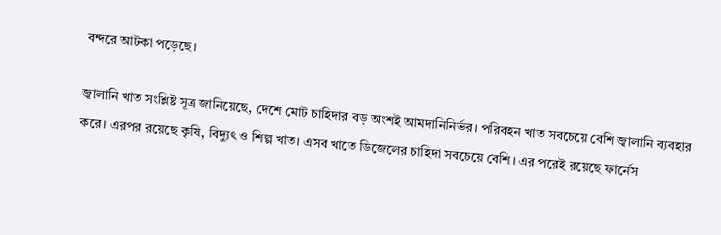বন্দরে আটকা পড়েছে।

জ্বালানি খাত সংশ্লিষ্ট সূত্র জানিয়েছে, দেশে মোট চাহিদার বড় অংশই আমদানিনির্ভর। পরিবহন খাত সবচেয়ে বেশি জ্বালানি ব্যবহার করে। এরপর রয়েছে কৃষি, বিদ্যুৎ ও শিল্প খাত। এসব খাতে ডিজেলের চাহিদা সবচেয়ে বেশি। এর পরেই রয়েছে ফার্নেস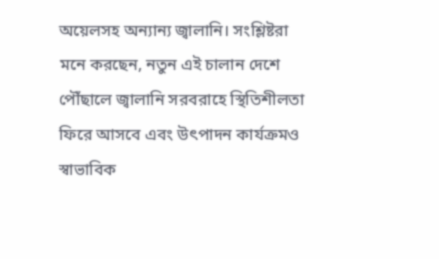অয়েলসহ অন্যান্য জ্বালানি। সংশ্লিষ্টরা মনে করছেন, নতুন এই চালান দেশে পৌঁছালে জ্বালানি সরবরাহে স্থিতিশীলতা ফিরে আসবে এবং উৎপাদন কার্যক্রমও স্বাভাবিক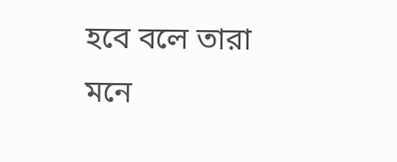হবে বলে তারা মনে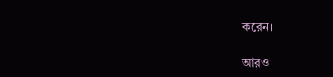করেন।

আরও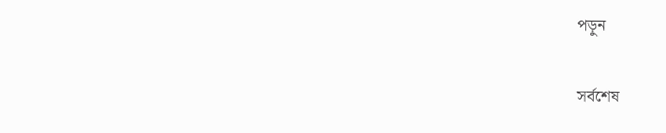পড়ুন

সর্বশেষ